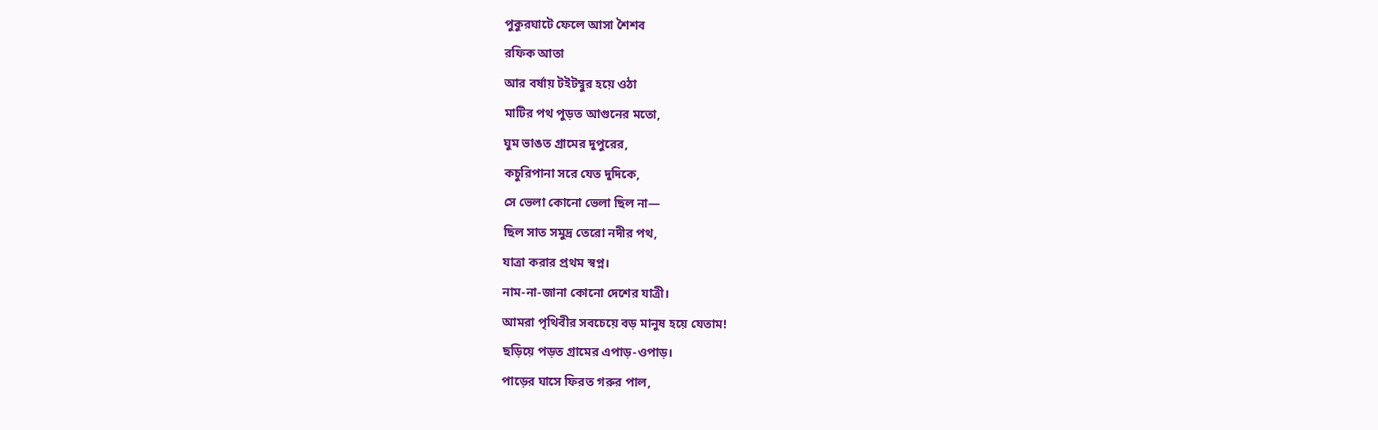পুকুরঘাটে ফেলে আসা শৈশব
রফিক আতা
আর বর্ষায় টইটম্বুর হয়ে ওঠা
মাটির পথ পুড়ত আগুনের মতো,
ঘুম ভাঙত গ্রামের দুপুরের,
কচুরিপানা সরে যেত দুদিকে,
সে ভেলা কোনো ভেলা ছিল না—
ছিল সাত সমুদ্র তেরো নদীর পথ,
যাত্রা করার প্রথম স্বপ্ন।
নাম-না-জানা কোনো দেশের যাত্রী।
আমরা পৃথিবীর সবচেয়ে বড় মানুষ হয়ে যেতাম!
ছড়িয়ে পড়ত গ্রামের এপাড়-ওপাড়।
পাড়ের ঘাসে ফিরত গরুর পাল,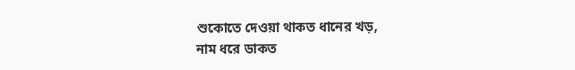শুকোতে দেওয়া থাকত ধানের খড়,
নাম ধরে ডাকত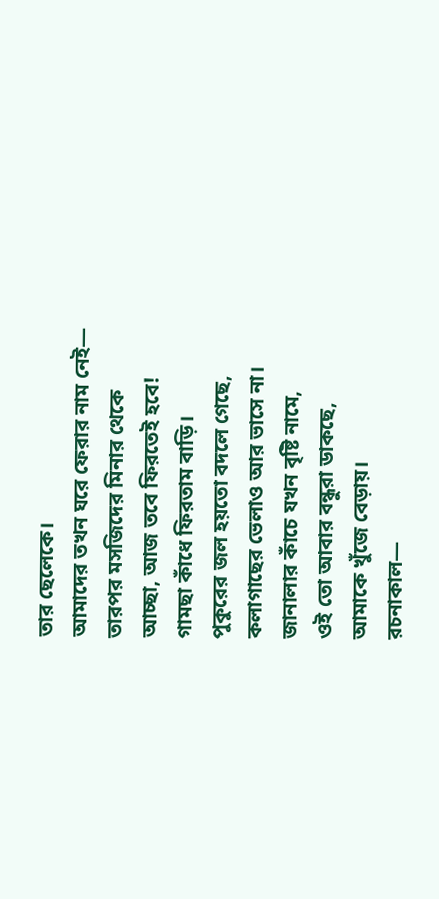তার ছেলেকে।
আমাদের তখন ঘরে ফেরার নাম নেই—
তারপর মসজিদের মিনার থেকে
আচ্ছা, আজ তবে ফিরতেই হবে!
গামছা কাঁধে ফিরতাম বাড়ি।
পুকুরের জল হয়তো বদলে গেছে,
কলাগাছের ভেলাও আর ভাসে না।
জানালার কাঁচে যখন বৃষ্টি নামে,
ওই তো আবার বন্ধুরা ডাকছে,
আমাকে খুঁজে বেড়ায়।
রচনাকাল—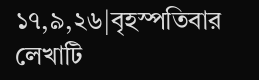১৭,৯,২৬|বৃহস্পতিবার
লেখাটি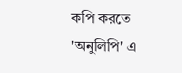কপি করতে 'অনুলিপি' এ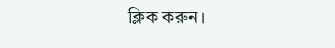ক্লিক করুন।